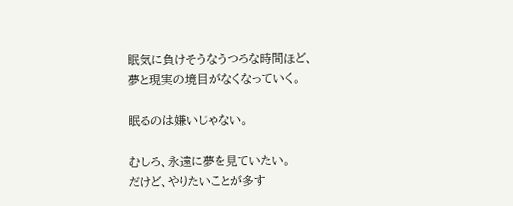眠気に負けそうなうつろな時間ほど、
夢と現実の境目がなくなっていく。

眠るのは嫌いじゃない。

むしろ、永遠に夢を見ていたい。
だけど、やりたいことが多す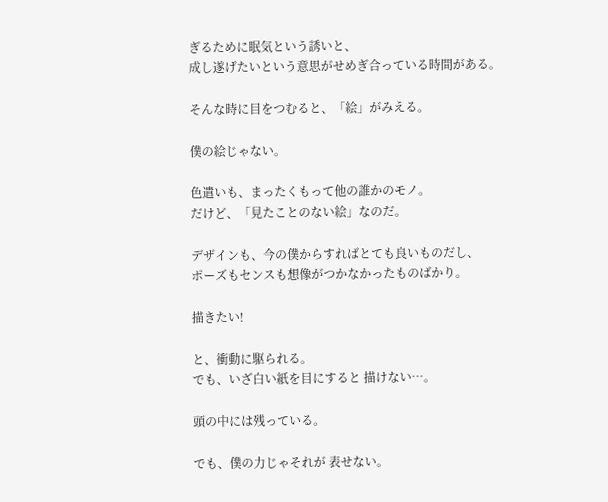ぎるために眠気という誘いと、
成し遂げたいという意思がせめぎ合っている時間がある。

そんな時に目をつむると、「絵」がみえる。

僕の絵じゃない。

色遣いも、まったくもって他の誰かのモノ。
だけど、「見たことのない絵」なのだ。

デザインも、今の僕からすればとても良いものだし、
ポーズもセンスも想像がつかなかったものばかり。

描きたい!

と、衝動に駆られる。
でも、いざ白い紙を目にすると 描けない…。

頭の中には残っている。

でも、僕の力じゃそれが 表せない。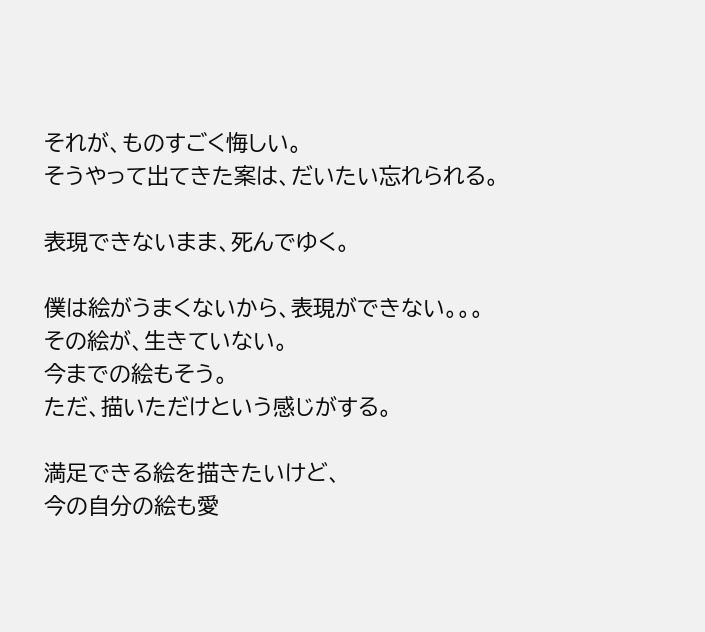それが、ものすごく悔しい。
そうやって出てきた案は、だいたい忘れられる。

表現できないまま、死んでゆく。

僕は絵がうまくないから、表現ができない。。。
その絵が、生きていない。
今までの絵もそう。
ただ、描いただけという感じがする。

満足できる絵を描きたいけど、
今の自分の絵も愛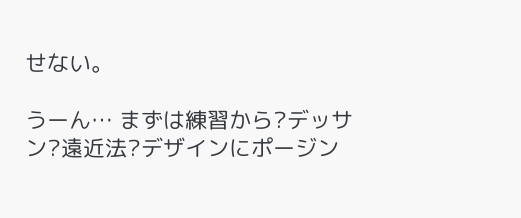せない。

うーん… まずは練習から?デッサン?遠近法?デザインにポージン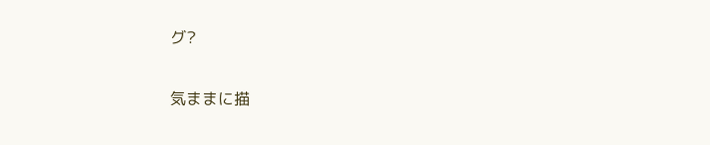グ?

気ままに描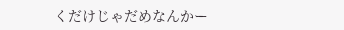くだけじゃだめなんかー